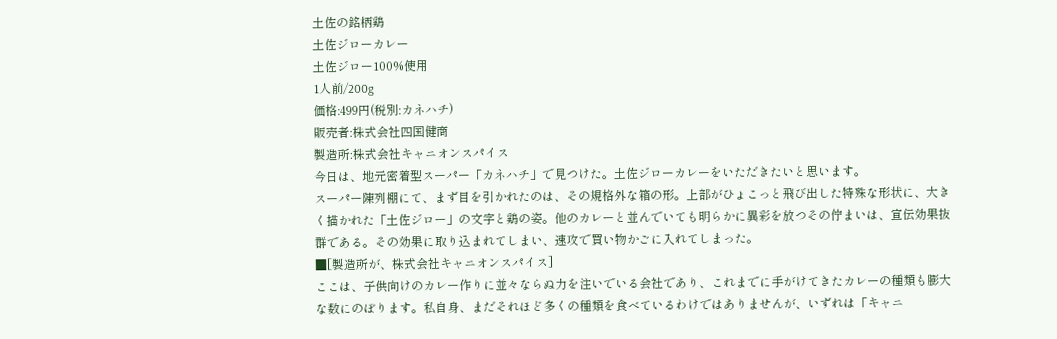土佐の銘柄鶏
土佐ジローカレー
土佐ジロー100%使用
1人前/200g
価格:499円(税別:カネハチ)
販売者:株式会社四国健商
製造所:株式会社キャニオンスパイス
今日は、地元密着型スーパー「カネハチ」で見つけた。土佐ジローカレーをいただきたいと思います。
スーパー陳列棚にて、まず目を引かれたのは、その規格外な箱の形。上部がひょこっと飛び出した特殊な形状に、大きく描かれた「土佐ジロー」の文字と鶏の姿。他のカレーと並んでいても明らかに異彩を放つその佇まいは、宣伝効果抜群である。その効果に取り込まれてしまい、速攻で買い物かごに入れてしまった。
■[製造所が、株式会社キャニオンスパイス]
ここは、子供向けのカレー作りに並々ならぬ力を注いでいる会社であり、これまでに手がけてきたカレーの種類も膨大な数にのぼります。私自身、まだそれほど多くの種類を食べているわけではありませんが、いずれは「キャニ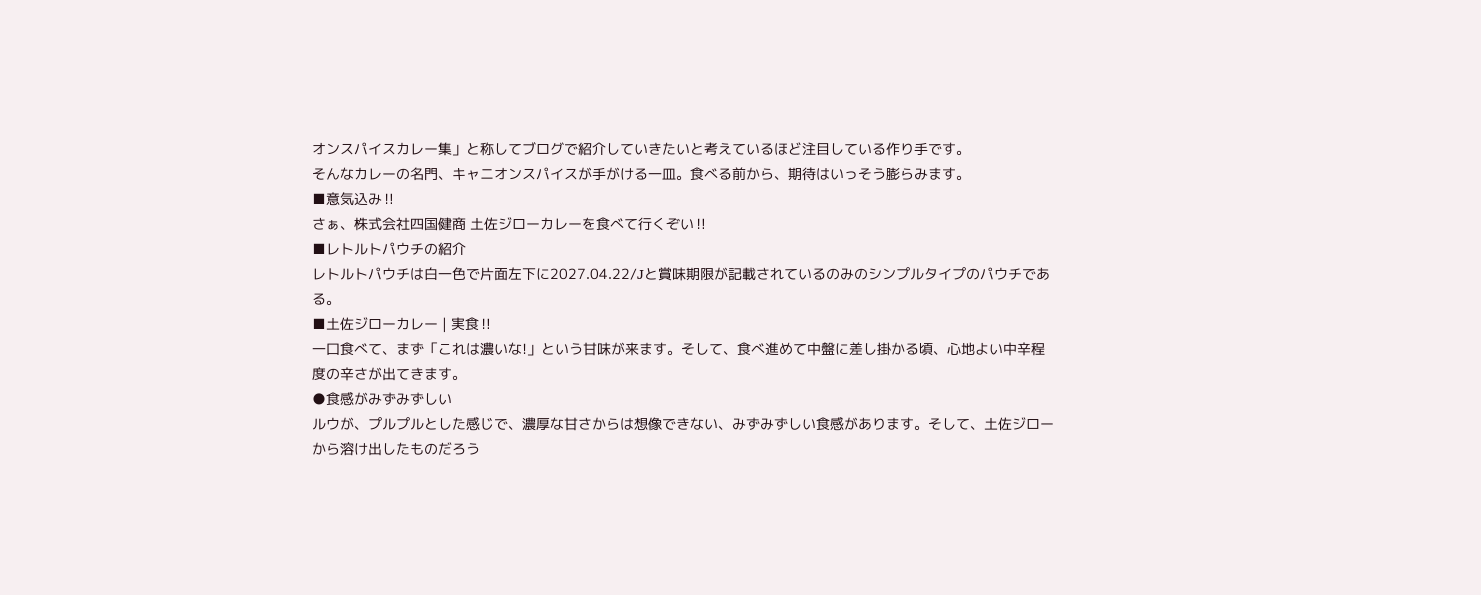オンスパイスカレー集」と称してブログで紹介していきたいと考えているほど注目している作り手です。
そんなカレーの名門、キャニオンスパイスが手がける一皿。食べる前から、期待はいっそう膨らみます。
■意気込み‼
さぁ、株式会社四国健商 土佐ジローカレーを食べて行くぞい‼
■レトルトパウチの紹介
レトルトパウチは白一色で片面左下に2027.04.22/Jと賞味期限が記載されているのみのシンプルタイプのパウチである。
■土佐ジローカレー | 実食‼
一口食べて、まず「これは濃いな!」という甘味が来ます。そして、食べ進めて中盤に差し掛かる頃、心地よい中辛程度の辛さが出てきます。
●食感がみずみずしい
ルウが、プルプルとした感じで、濃厚な甘さからは想像できない、みずみずしい食感があります。そして、土佐ジローから溶け出したものだろう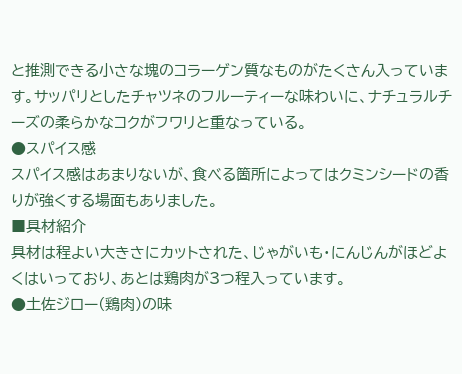と推測できる小さな塊のコラーゲン質なものがたくさん入っています。サッパリとしたチャツネのフルーティーな味わいに、ナチュラルチーズの柔らかなコクがフワリと重なっている。
●スパイス感
スパイス感はあまりないが、食べる箇所によってはクミンシードの香りが強くする場面もありました。
■具材紹介
具材は程よい大きさにカットされた、じゃがいも・にんじんがほどよくはいっており、あとは鶏肉が3つ程入っています。
●土佐ジロー(鶏肉)の味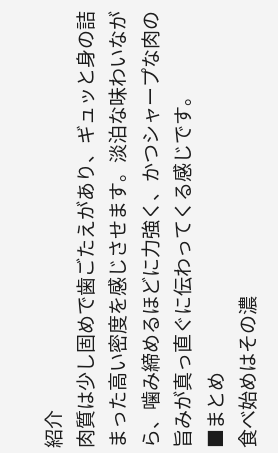紹介
肉質は少し固めで歯ごたえがあり、ギュッと身の詰まった高い密度を感じさせます。淡泊な味わいながら、噛み締めるほどに力強く、かつシャープな肉の旨みが真っ直ぐに伝わってくる感じです。
■まとめ
食べ始めはその濃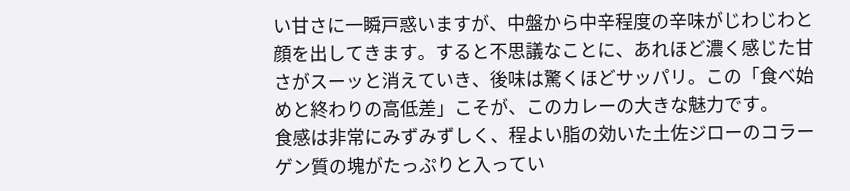い甘さに一瞬戸惑いますが、中盤から中辛程度の辛味がじわじわと顔を出してきます。すると不思議なことに、あれほど濃く感じた甘さがスーッと消えていき、後味は驚くほどサッパリ。この「食べ始めと終わりの高低差」こそが、このカレーの大きな魅力です。
食感は非常にみずみずしく、程よい脂の効いた土佐ジローのコラーゲン質の塊がたっぷりと入ってい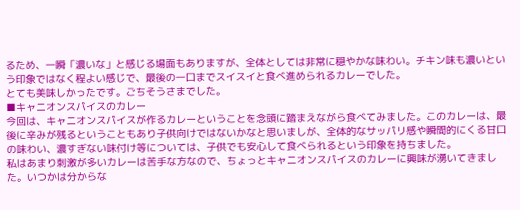るため、一瞬「濃いな」と感じる場面もありますが、全体としては非常に穏やかな味わい。チキン味も濃いという印象ではなく程よい感じで、最後の一口までスイスイと食べ進められるカレーでした。
とても美味しかったです。ごちそうさまでした。
■キャニオンスパイスのカレー
今回は、キャニオンスパイスが作るカレーということを念頭に踏まえながら食べてみました。このカレーは、最後に辛みが残るということもあり子供向けではないかなと思いましが、全体的なサッパリ感や瞬間的にくる甘口の味わい、濃すぎない味付け等については、子供でも安心して食べられるという印象を持ちました。
私はあまり刺激が多いカレーは苦手な方なので、ちょっとキャニオンスパイスのカレーに興味が湧いてきました。いつかは分からな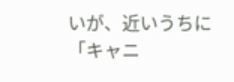いが、近いうちに「キャニ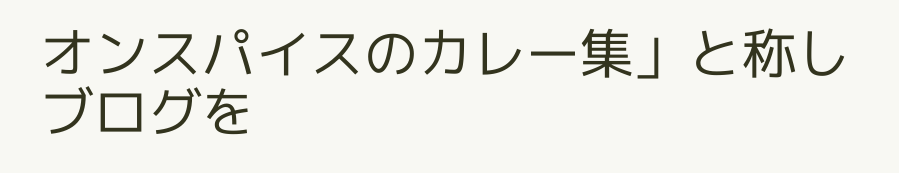オンスパイスのカレー集」と称しブログを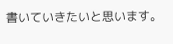書いていきたいと思います。